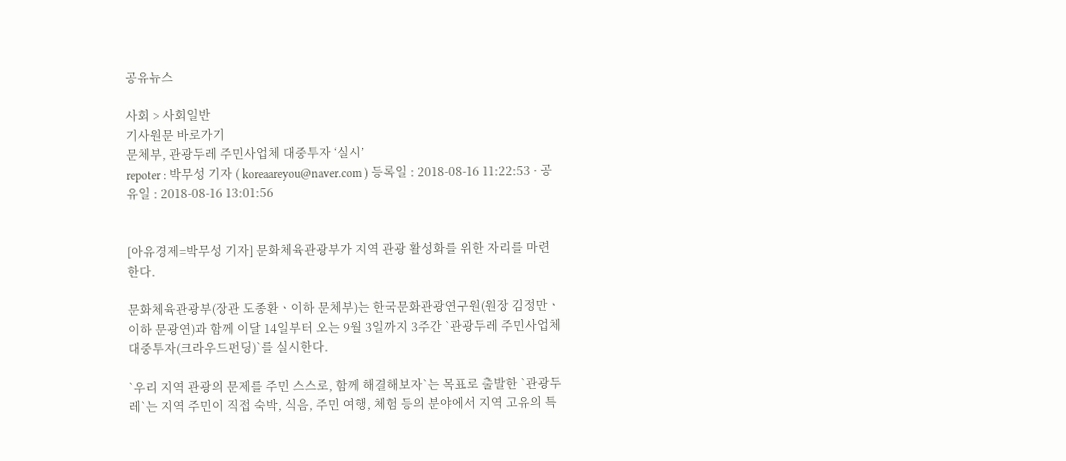공유뉴스

사회 > 사회일반
기사원문 바로가기
문체부, 관광두레 주민사업체 대중투자 ‘실시’
repoter : 박무성 기자 ( koreaareyou@naver.com ) 등록일 : 2018-08-16 11:22:53 · 공유일 : 2018-08-16 13:01:56


[아유경제=박무성 기자] 문화체육관광부가 지역 관광 활성화를 위한 자리를 마련한다.

문화체육관광부(장관 도종환ㆍ이하 문체부)는 한국문화관광연구원(원장 김정만ㆍ이하 문광연)과 함께 이달 14일부터 오는 9월 3일까지 3주간 `관광두레 주민사업체 대중투자(크라우드펀딩)`를 실시한다.

`우리 지역 관광의 문제를 주민 스스로, 함께 해결해보자`는 목표로 출발한 `관광두레`는 지역 주민이 직접 숙박, 식음, 주민 여행, 체험 등의 분야에서 지역 고유의 특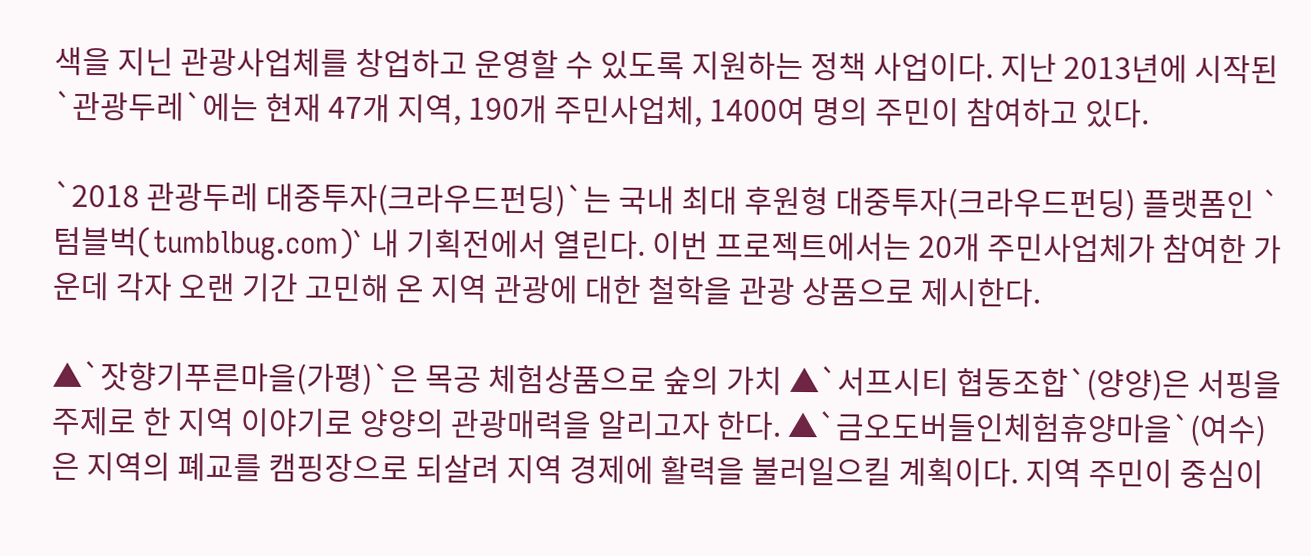색을 지닌 관광사업체를 창업하고 운영할 수 있도록 지원하는 정책 사업이다. 지난 2013년에 시작된 `관광두레`에는 현재 47개 지역, 190개 주민사업체, 1400여 명의 주민이 참여하고 있다.

`2018 관광두레 대중투자(크라우드펀딩)`는 국내 최대 후원형 대중투자(크라우드펀딩) 플랫폼인 `텀블벅(tumblbug.com)` 내 기획전에서 열린다. 이번 프로젝트에서는 20개 주민사업체가 참여한 가운데 각자 오랜 기간 고민해 온 지역 관광에 대한 철학을 관광 상품으로 제시한다.

▲`잣향기푸른마을(가평)`은 목공 체험상품으로 숲의 가치 ▲`서프시티 협동조합`(양양)은 서핑을 주제로 한 지역 이야기로 양양의 관광매력을 알리고자 한다. ▲`금오도버들인체험휴양마을`(여수)은 지역의 폐교를 캠핑장으로 되살려 지역 경제에 활력을 불러일으킬 계획이다. 지역 주민이 중심이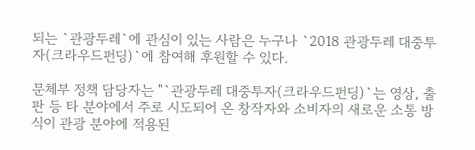되는 `관광두레`에 관심이 있는 사람은 누구나 `2018 관광두레 대중투자(크라우드펀딩)`에 참여해 후원할 수 있다.

문체부 정책 담당자는 "`관광두레 대중투자(크라우드펀딩)`는 영상, 출판 등 타 분야에서 주로 시도되어 온 창작자와 소비자의 새로운 소통 방식이 관광 분야에 적용된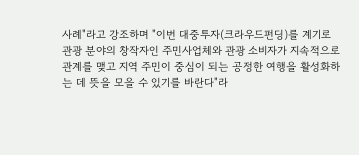사례"라고 강조하며 "이번 대중투자(크라우드펀딩)를 계기로 관광 분야의 창작자인 주민사업체와 관광 소비자가 지속적으로 관계를 맺고 지역 주민이 중심이 되는 공정한 여행을 활성화하는 데 뜻을 모을 수 있기를 바란다"라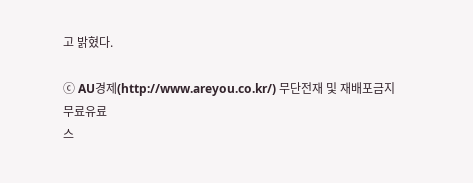고 밝혔다.

ⓒ AU경제(http://www.areyou.co.kr/) 무단전재 및 재배포금지
무료유료
스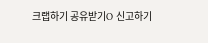크랩하기 공유받기O 신고하기